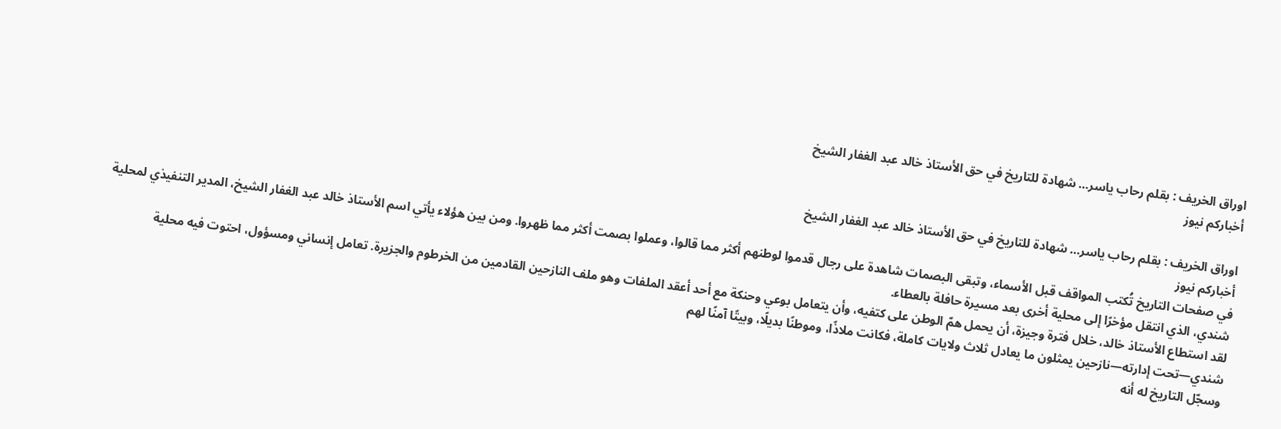اوراق الخريف : بقلم رحاب ياسر… شهادة للتاريخ في حق الأستاذ خالد عبد الغفار الشيخ
أخباركم نيوز

اوراق الخريف : بقلم رحاب ياسر… شهادة للتاريخ في حق الأستاذ خالد عبد الغفار الشيخ
أخباركم نيوز
في صفحات التاريخ تُكتب المواقف قبل الأسماء، وتبقى البصمات شاهدة على رجال قدموا لوطنهم أكثر مما قالوا، وعملوا بصمت أكثر مما ظهروا. ومن بين هؤلاء يأتي اسم الأستاذ خالد عبد الغفار الشيخ، المدير التنفيذي لمحلية شندي، الذي انتقل مؤخرًا إلى محلية أخرى بعد مسيرة حافلة بالعطاء.
لقد استطاع الأستاذ خالد، خلال فترة وجيزة، أن يحمل همّ الوطن على كتفيه، وأن يتعامل بوعي وحنكة مع أحد أعقد الملفات وهو ملف النازحين القادمين من الخرطوم والجزيرة. تعامل إنساني ومسؤول، احتوت فيه محلية شندي—تحت إدارته—نازحين يمثلون ما يعادل ثلاث ولايات كاملة، فكانت ملاذًا، وموطنًا بديلًا، وبيتًا آمنًا لهم
وسجّل التاريخ له أنه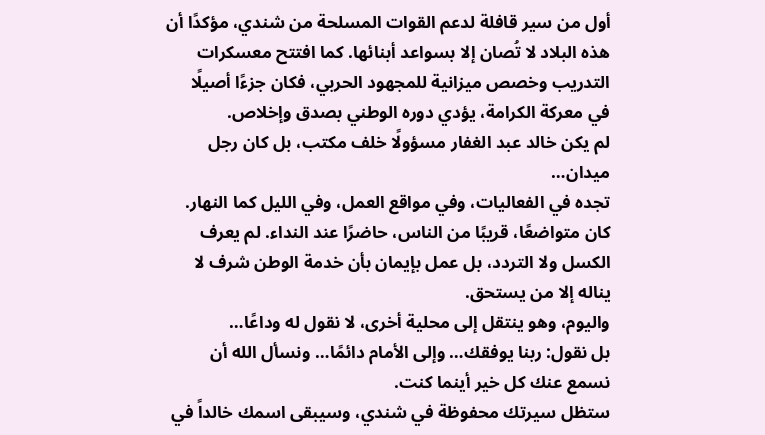أول من سير قافلة لدعم القوات المسلحة من شندي، مؤكدًا أن هذه البلاد لا تُصان إلا بسواعد أبنائها. كما افتتح معسكرات التدريب وخصص ميزانية للمجهود الحربي، فكان جزءًا أصيلًا في معركة الكرامة، يؤدي دوره الوطني بصدق وإخلاص.
لم يكن خالد عبد الغفار مسؤولًا خلف مكتب، بل كان رجل ميدان…
تجده في الفعاليات، وفي مواقع العمل، وفي الليل كما النهار. كان متواضعًا، قريبًا من الناس، حاضرًا عند النداء. لم يعرف الكسل ولا التردد، بل عمل بإيمان بأن خدمة الوطن شرف لا يناله إلا من يستحق.
واليوم، وهو ينتقل إلى محلية أخرى، لا نقول له وداعًا…
بل نقول: ربنا يوفقك… وإلى الأمام دائمًا… ونسأل الله أن نسمع عنك كل خير أينما كنت.
ستظل سيرتك محفوظة في شندي، وسيبقى اسمك خالداً في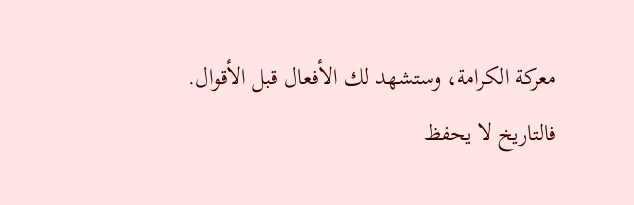معركة الكرامة، وستشهد لك الأفعال قبل الأقوال.
فالتاريخ لا يحفظ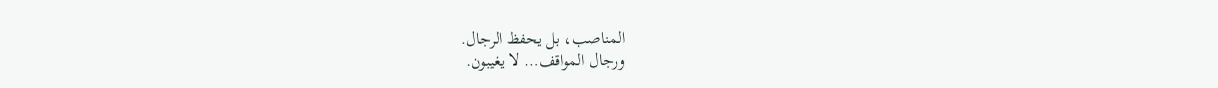المناصب، بل يحفظ الرجال.
ورجال المواقف… لا يغيبون.